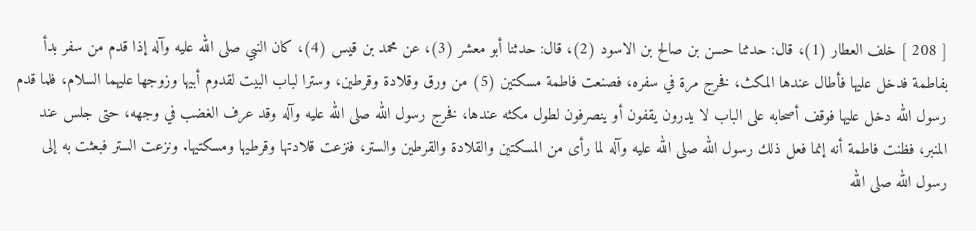[ 208 ] خلف العطار (1)، قال: حدثنا حسن بن صالح بن الاسود (2)، قال: حدثنا أبو معشر (3)، عن محمد بن قيس (4)، كان النبي صلى الله عليه وآله إذا قدم من سفر بدأ بفاطمة فدخل عليها فأطال عندها المكث، فخرج مرة في سفره، فصنعت فاطمة مسكتين (5) من ورق وقلادة وقرطين، وسترا لباب البيت لقدوم أبيها وزوجها عليهما السلام، فلما قدم رسول الله دخل عليها فوقف أصحابه على الباب لا يدرون يقفون أو ينصرفون لطول مكثه عندها، فخرج رسول الله صلى الله عليه وآله وقد عرف الغضب في وجهه، حتى جلس عند المنبر، فظنت فاطمة أنه إنما فعل ذلك رسول الله صلى الله عليه وآله لما رأى من المسكتين والقلادة والقرطين والستر، فنزعت قلادتها وقرطيها ومسكتيها. ونزعت الستر فبعثت به إلى رسول الله صلى الله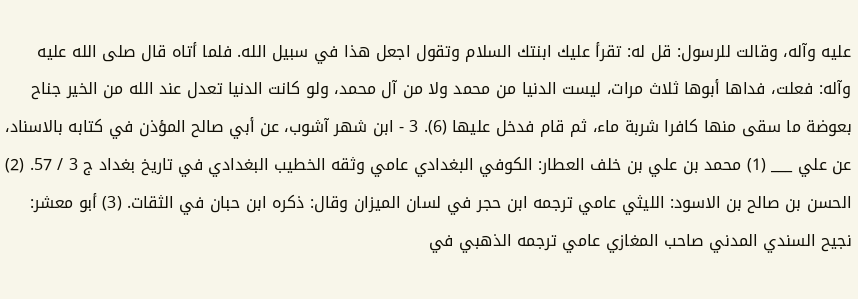عليه وآله، وقالت للرسول: قل له: تقرأ عليك ابنتك السلام وتقول اجعل هذا في سبيل الله. فلما أتاه قال صلى الله عليه وآله: فعلت، فداها أبوها ثلاث مرات، ليست الدنيا من محمد ولا من آل محمد، ولو كانت الدنيا تعدل عند الله من الخير جناح بعوضة ما سقى منها كافرا شربة ماء، ثم قام فدخل عليها (6). 3 - ابن شهر آشوب، عن أبي صالح المؤذن في كتابه بالاسناد، عن علي ___ (1) محمد بن علي بن خلف العطار: الكوفي البغدادي عامي وثقه الخطيب البغدادي في تاريخ بغداد ج 3 / 57. (2) الحسن بن صالح بن الاسود: الليثي عامي ترجمه ابن حجر في لسان الميزان وقال: ذكره ابن حبان في الثقات. (3) أبو معشر: نجيح السندي المدني صاحب المغازي عامي ترجمه الذهبي في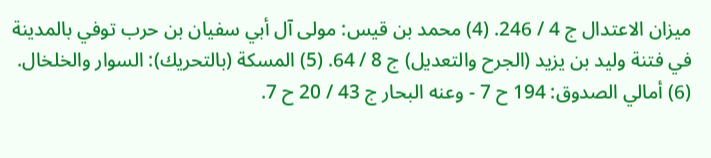ميزان الاعتدال ج 4 / 246. (4) محمد بن قيس: مولى آل أبي سفيان بن حرب توفي بالمدينة في فتنة وليد بن يزيد (الجرح والتعديل) ج 8 / 64. (5) المسكة (بالتحريك): السوار والخلخال. (6) أمالي الصدوق: 194 ح 7 - وعنه البحار ج 43 / 20 ح 7.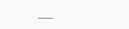___